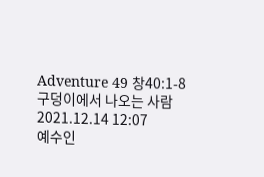Adventure 49 창40:1-8 구덩이에서 나오는 사람
2021.12.14 12:07
예수인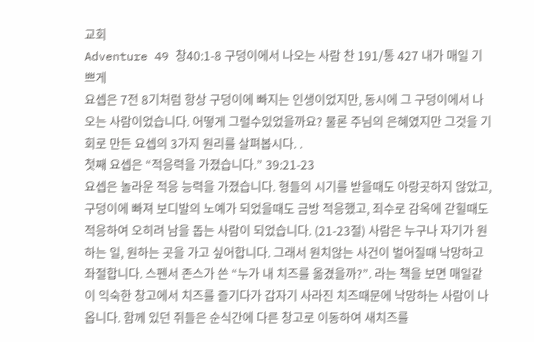교회
Adventure 49 창40:1-8 구덩이에서 나오는 사람 찬 191/통 427 내가 매일 기쁘게
요셉은 7전 8기처럼 항상 구덩이에 빠지는 인생이었지만, 동시에 그 구덩이에서 나오는 사람이었습니다. 어떻게 그럴수있었을까요? 물론 주님의 은혜였지만 그것을 기회로 만든 요셉의 3가지 원리를 살펴봅시다. .
첫째 요셉은 “적응력을 가졌습니다.” 39:21-23
요셉은 놀라운 적응 능력을 가졌습니다. 형들의 시기를 받을때도 아랑곳하지 않았고, 구덩이에 빠져 보디발의 노예가 되었을때도 금방 적응했고, 죄수로 감옥에 갇힐때도 적응하여 오히려 남을 돕는 사람이 되었습니다. (21-23절) 사람은 누구나 자기가 원하는 일, 원하는 곳을 가고 싶어합니다. 그래서 원치않는 사건이 벌어질때 낙망하고 좌절합니다. 스펜서 존스가 쓴 “누가 내 치즈를 옮겼을까?”. 라는 책을 보면 매일같이 익숙한 창고에서 치즈를 즐기다가 갑자기 사라진 치즈때문에 낙망하는 사람이 나옵니다. 함께 있던 쥐들은 순식간에 다른 창고로 이동하여 새치즈를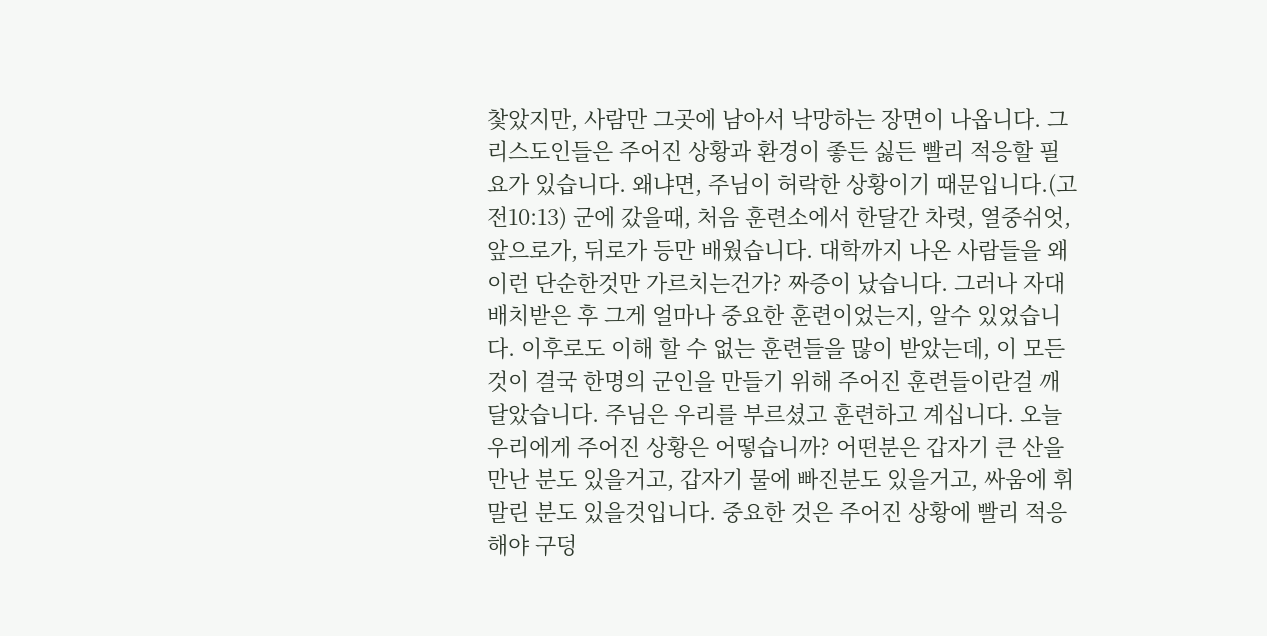찿았지만, 사람만 그곳에 남아서 낙망하는 장면이 나옵니다. 그리스도인들은 주어진 상황과 환경이 좋든 싫든 빨리 적응할 필요가 있습니다. 왜냐면, 주님이 허락한 상황이기 때문입니다.(고전10:13) 군에 갔을때, 처음 훈련소에서 한달간 차렷, 열중쉬엇, 앞으로가, 뒤로가 등만 배웠습니다. 대학까지 나온 사람들을 왜 이런 단순한것만 가르치는건가? 짜증이 났습니다. 그러나 자대 배치받은 후 그게 얼마나 중요한 훈련이었는지, 알수 있었습니다. 이후로도 이해 할 수 없는 훈련들을 많이 받았는데, 이 모든것이 결국 한명의 군인을 만들기 위해 주어진 훈련들이란걸 깨달았습니다. 주님은 우리를 부르셨고 훈련하고 계십니다. 오늘 우리에게 주어진 상황은 어떻습니까? 어떤분은 갑자기 큰 산을 만난 분도 있을거고, 갑자기 물에 빠진분도 있을거고, 싸움에 휘말린 분도 있을것입니다. 중요한 것은 주어진 상황에 빨리 적응해야 구덩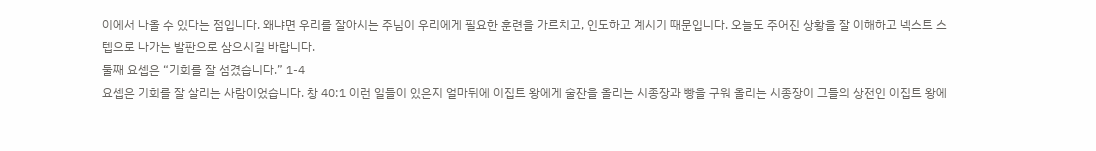이에서 나올 수 있다는 점입니다. 왜냐면 우리를 잘아시는 주님이 우리에게 필요한 훈련을 가르치고, 인도하고 계시기 때문입니다. 오늘도 주어진 상황을 잘 이해하고 넥스트 스텝으로 나가는 발판으로 삼으시길 바랍니다.
둘째 요셉은 “기회를 잘 섬겼습니다.” 1-4
요셉은 기회를 잘 살리는 사람이었습니다. 창 40:1 이런 일들이 있은지 얼마뒤에 이집트 왕에게 술잔을 올리는 시종장과 빵을 구워 올리는 시종장이 그들의 상전인 이집트 왕에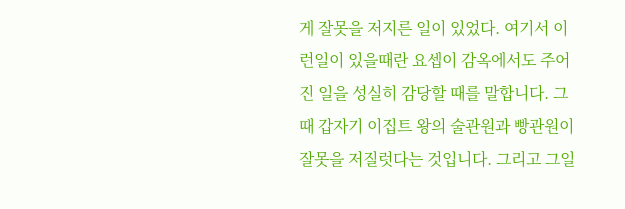게 잘못을 저지른 일이 있었다. 여기서 이런일이 있을때란 요셉이 감옥에서도 주어진 일을 성실히 감당할 때를 말합니다. 그때 갑자기 이집트 왕의 술관원과 빵관원이 잘못을 저질럿다는 것입니다. 그리고 그일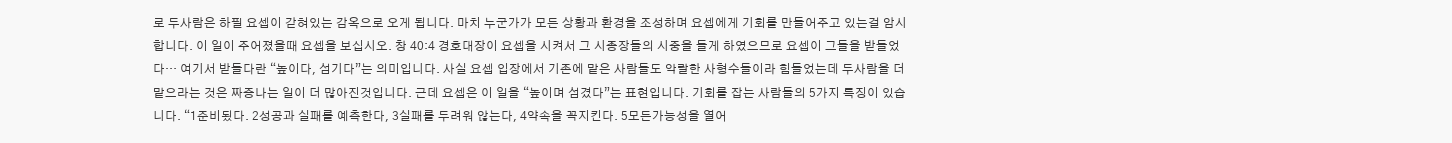로 두사람은 하필 요셉이 갇혀있는 감옥으로 오게 됩니다. 마치 누군가가 모든 상황과 환경을 조성하며 요셉에게 기회를 만들어주고 있는걸 암시합니다. 이 일이 주어졌을때 요셉을 보십시오. 창 40:4 경호대장이 요셉을 시켜서 그 시종장들의 시중을 들게 하였으므로 요셉이 그들을 받들었다… 여기서 받들다란 “높이다, 섬기다”는 의미입니다. 사실 요셉 입장에서 기존에 맡은 사람들도 악랄한 사형수들이라 힘들었는데 두사람을 더 맡으라는 것은 짜증나는 일이 더 많아진것입니다. 근데 요셉은 이 일을 “높이며 섬겼다”는 표현입니다. 기회를 잡는 사람들의 5가지 특징이 있습니다. “1준비됬다. 2성공과 실패를 예측한다, 3실패를 두려워 않는다, 4약속을 꼭지킨다. 5모든가능성을 열어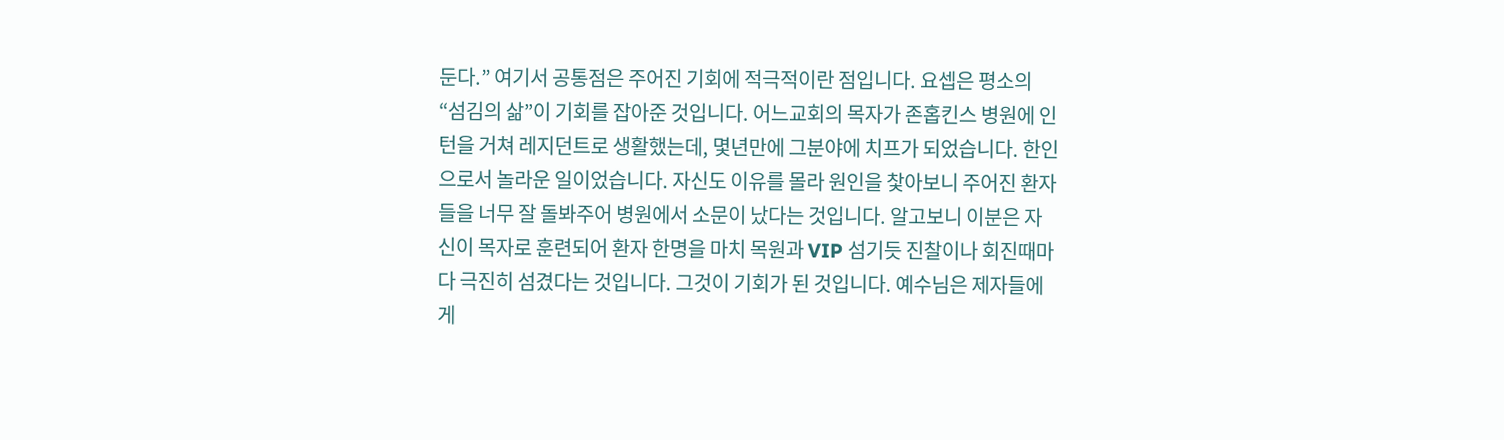둔다.” 여기서 공통점은 주어진 기회에 적극적이란 점입니다. 요셉은 평소의 “섬김의 삶”이 기회를 잡아준 것입니다. 어느교회의 목자가 존홉킨스 병원에 인턴을 거쳐 레지던트로 생활했는데, 몇년만에 그분야에 치프가 되었습니다. 한인으로서 놀라운 일이었습니다. 자신도 이유를 몰라 원인을 찿아보니 주어진 환자들을 너무 잘 돌봐주어 병원에서 소문이 났다는 것입니다. 알고보니 이분은 자신이 목자로 훈련되어 환자 한명을 마치 목원과 VIP 섬기듯 진찰이나 회진때마다 극진히 섬겼다는 것입니다. 그것이 기회가 된 것입니다. 예수님은 제자들에게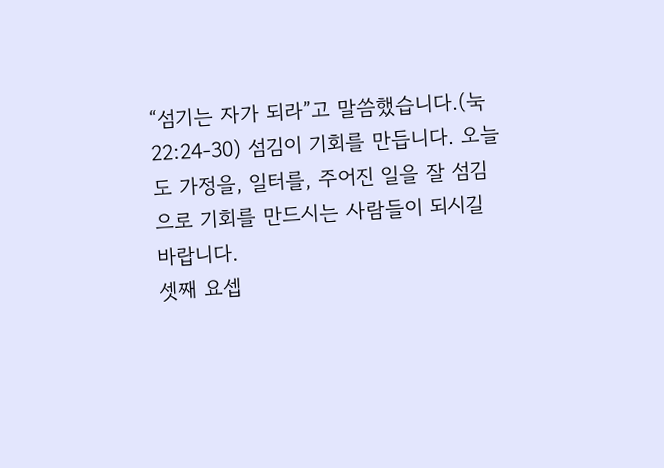“섬기는 자가 되라”고 말씀했습니다.(눅22:24-30) 섬김이 기회를 만듭니다. 오늘도 가정을, 일터를, 주어진 일을 잘 섬김으로 기회를 만드시는 사람들이 되시길 바랍니다.
셋째 요셉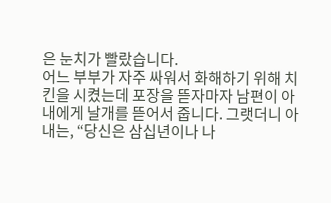은 눈치가 빨랐습니다.
어느 부부가 자주 싸워서 화해하기 위해 치킨을 시켰는데 포장을 뜯자마자 남편이 아내에게 날개를 뜯어서 줍니다. 그랫더니 아내는, “당신은 삼십년이나 나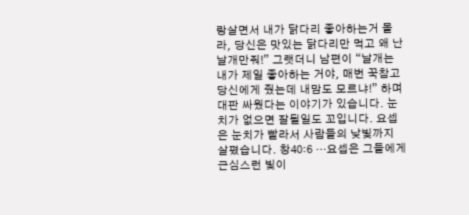랑살면서 내가 닭다리 좋아하는거 몰라, 당신은 맛있는 닭다리만 먹고 왜 난 날개만줘!” 그랫더니 남편이 “날개는 내가 제일 좋아하는 거야, 매번 꾹참고 당신에게 줬는데 내맘도 모르냐!” 하며 대판 싸웠다는 이야기가 있습니다. 눈치가 없으면 잘될일도 꼬입니다. 요셉은 눈치가 빨라서 사람들의 낮빛까지 살폈습니다. 창40:6 …요셉은 그들에게 근심스런 빛이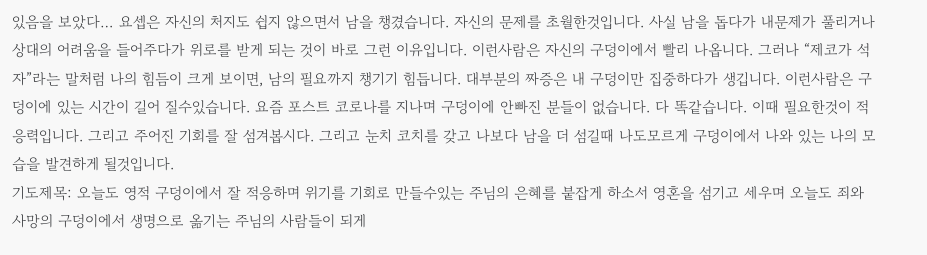있음을 보았다… 요셉은 자신의 처지도 쉽지 않으면서 남을 챙겼습니다. 자신의 문제를 초월한것입니다. 사실 남을 돕다가 내문제가 풀리거나 상대의 어려움을 들어주다가 위로를 받게 되는 것이 바로 그런 이유입니다. 이런사람은 자신의 구덩이에서 빨리 나옵니다. 그러나 “제코가 석자”라는 말처럼 나의 힘듬이 크게 보이면, 남의 필요까지 챙기기 힘듭니다. 대부분의 짜증은 내 구덩이만 집중하다가 생깁니다. 이런사람은 구덩이에 있는 시간이 길어 질수있습니다. 요즘 포스트 코로나를 지나며 구덩이에 안빠진 분들이 없습니다. 다 똑같습니다. 이때 필요한것이 적응력입니다. 그리고 주어진 기회를 잘 섬겨봅시다. 그리고 눈치 코치를 갖고 나보다 남을 더 섬길때 나도모르게 구덩이에서 나와 있는 나의 모습을 발견하게 될것입니다.
기도제목: 오늘도 영적 구덩이에서 잘 적응하며 위기를 기회로 만들수있는 주님의 은혜를 붙잡게 하소서 영혼을 섬기고 세우며 오늘도 죄와 사망의 구덩이에서 생명으로 옮기는 주님의 사람들이 되게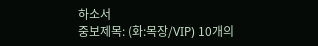하소서
중보제목: (화:목장/VIP) 10개의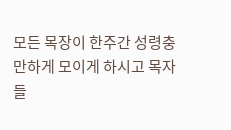모든 목장이 한주간 성령충만하게 모이게 하시고 목자들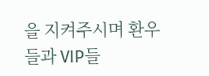을 지켜주시며 환우들과 VIP들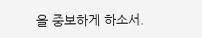을 중보하게 하소서.